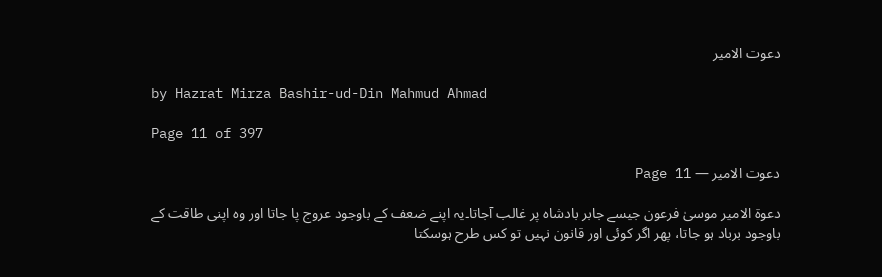دعوت الامیر

by Hazrat Mirza Bashir-ud-Din Mahmud Ahmad

Page 11 of 397

دعوت الامیر — Page 11

دعوة الامير موسیٰ فرعون جیسے جابر بادشاہ پر غالب آجاتا۔یہ اپنے ضعف کے باوجود عروج پا جاتا اور وہ اپنی طاقت کے باوجود برباد ہو جاتا، پھر اگر کوئی اور قانون نہیں تو کس طرح ہوسکتا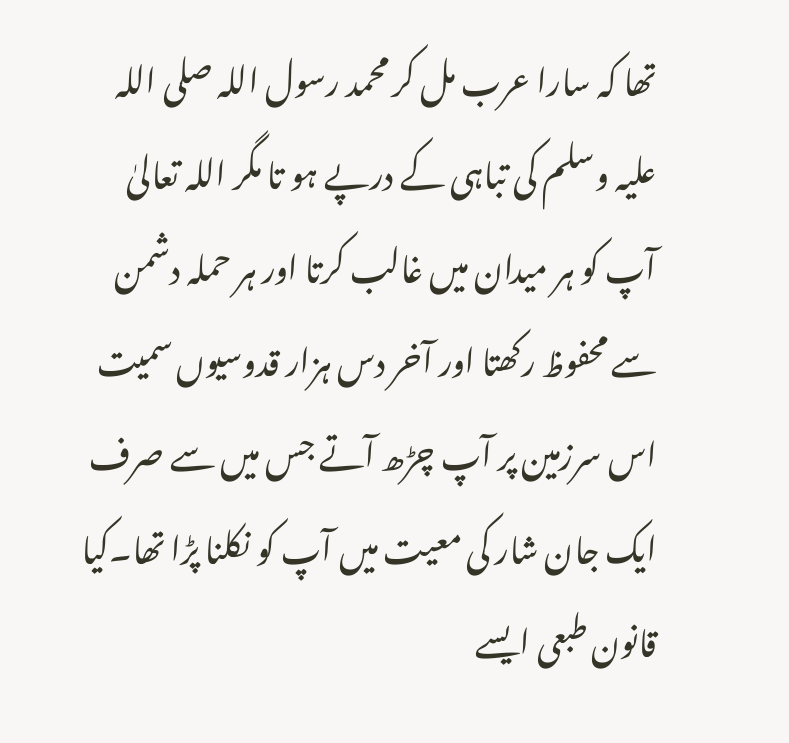تھا کہ سارا عرب مل کر محمد رسول اللہ صلی اللہ علیہ وسلم کی تباہی کے درپے ہو تا مگر اللہ تعالیٰ آپ کو ہر میدان میں غالب کرتا اور ہر حملہ دشمن سے محفوظ رکھتا اور آخر دس ہزار قدوسیوں سمیت اس سرزمین پر آپ چڑھ آتے جس میں سے صرف ایک جان شار کی معیت میں آپ کو نکلنا پڑا تھا۔کیا قانون طبعی ایسے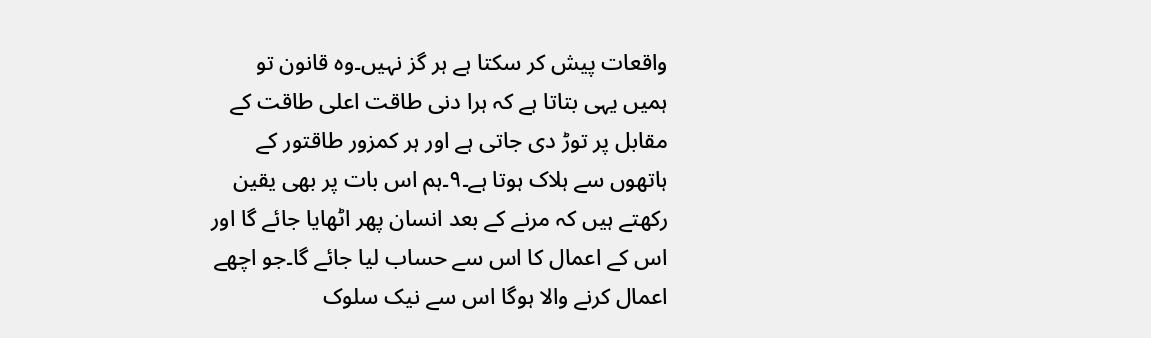واقعات پیش کر سکتا ہے ہر گز نہیں۔وہ قانون تو ہمیں یہی بتاتا ہے کہ ہرا دنی طاقت اعلی طاقت کے مقابل پر توڑ دی جاتی ہے اور ہر کمزور طاقتور کے ہاتھوں سے ہلاک ہوتا ہے۔۹۔ہم اس بات پر بھی یقین رکھتے ہیں کہ مرنے کے بعد انسان پھر اٹھایا جائے گا اور اس کے اعمال کا اس سے حساب لیا جائے گا۔جو اچھے اعمال کرنے والا ہوگا اس سے نیک سلوک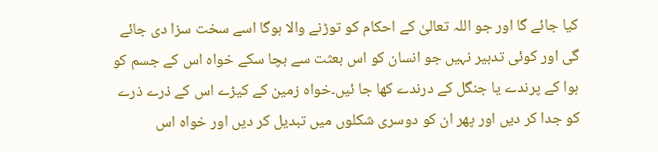کیا جائے گا اور جو اللہ تعالیٰ کے احکام کو توڑنے والا ہوگا اسے سخت سزا دی جائے گی اور کوئی تدبیر نہیں جو انسان کو اس بعثت سے بچا سکے خواہ اس کے جسم کو ہوا کے پرندے یا جنگل کے درندے کھا جا ئیں۔خواہ زمین کے کیڑے اس کے ذرے ذرے کو جدا کر دیں اور پھر ان کو دوسری شکلوں میں تبدیل کر دیں اور خواہ اس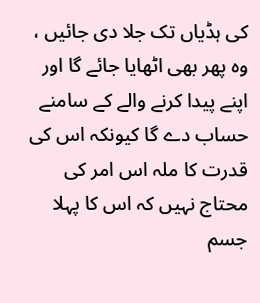کی ہڈیاں تک جلا دی جائیں ، وہ پھر بھی اٹھایا جائے گا اور اپنے پیدا کرنے والے کے سامنے حساب دے گا کیونکہ اس کی قدرت کا ملہ اس امر کی محتاج نہیں کہ اس کا پہلا جسم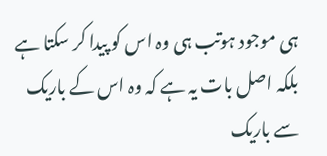ہی موجود ہوتب ہی وہ اس کو پیدا کر سکتا ہے بلکہ اصل بات یہ ہے کہ وہ اس کے باریک سے باریک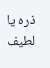ذرہ یا لطیف